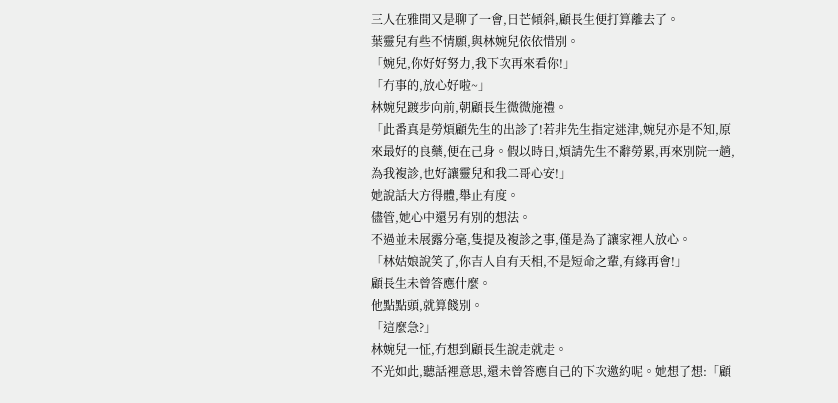三人在雅間又是聊了一會,日芒傾斜,顧長生便打算離去了。
葉靈兒有些不情願,與林婉兒依依惜別。
「婉兒,你好好努力,我下次再來看你!」
「冇事的,放心好啦~」
林婉兒踱步向前,朝顧長生微微施禮。
「此番真是勞煩顧先生的出診了!若非先生指定迷津,婉兒亦是不知,原來最好的良藥,便在己身。假以時日,煩請先生不辭勞累,再來別院一趟,為我複診,也好讓靈兒和我二哥心安!」
她說話大方得體,舉止有度。
儘管,她心中還另有別的想法。
不過並未展露分毫,隻提及複診之事,僅是為了讓家裡人放心。
「林姑娘說笑了,你吉人自有天相,不是短命之輩,有緣再會!」
顧長生未曾答應什麼。
他點點頭,就算餞別。
「這麼急?」
林婉兒一怔,冇想到顧長生說走就走。
不光如此,聽話裡意思,還未曾答應自己的下次邀約呢。她想了想:「顧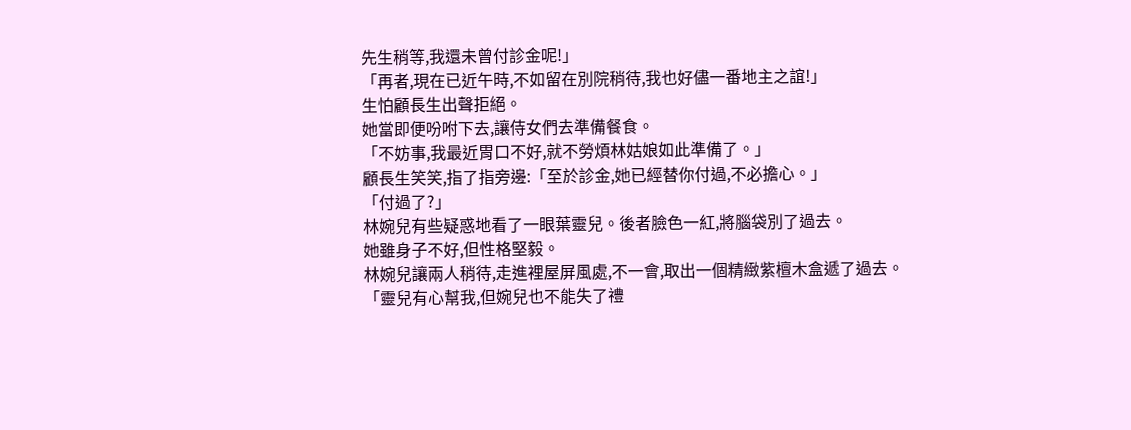先生稍等,我還未曾付診金呢!」
「再者,現在已近午時,不如留在別院稍待,我也好儘一番地主之誼!」
生怕顧長生出聲拒絕。
她當即便吩咐下去,讓侍女們去準備餐食。
「不妨事,我最近胃口不好,就不勞煩林姑娘如此準備了。」
顧長生笑笑,指了指旁邊:「至於診金,她已經替你付過,不必擔心。」
「付過了?」
林婉兒有些疑惑地看了一眼葉靈兒。後者臉色一紅,將腦袋別了過去。
她雖身子不好,但性格堅毅。
林婉兒讓兩人稍待,走進裡屋屏風處,不一會,取出一個精緻紫檀木盒遞了過去。
「靈兒有心幫我,但婉兒也不能失了禮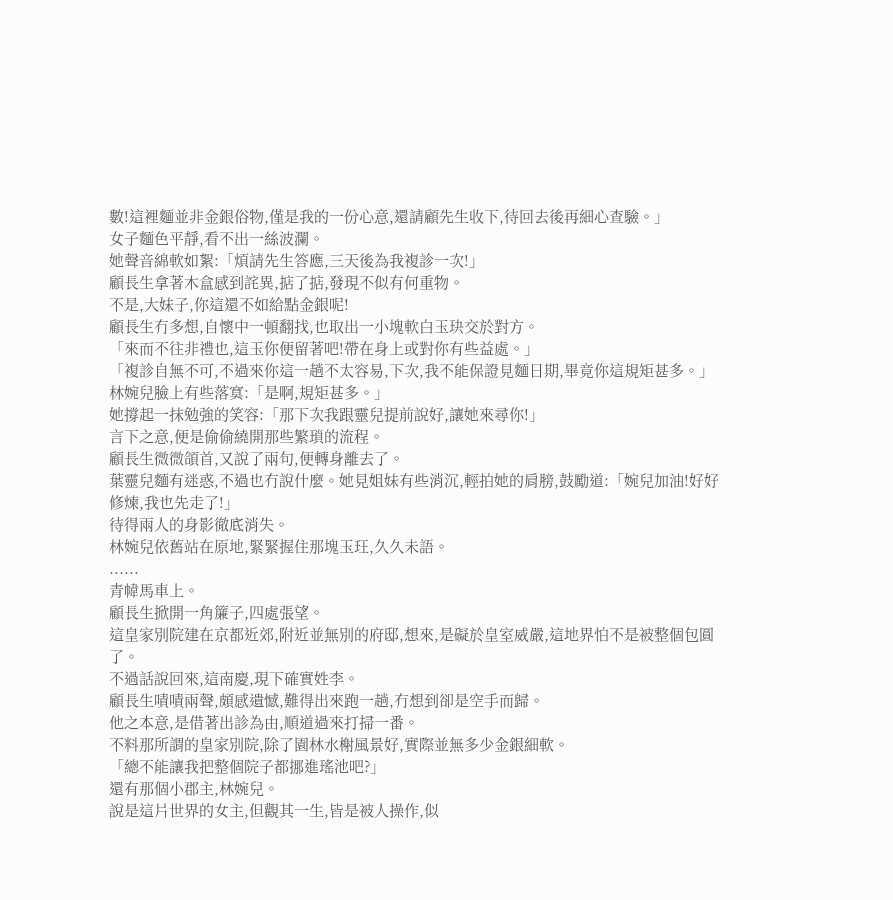數!這裡麵並非金銀俗物,僅是我的一份心意,還請顧先生收下,待回去後再細心查驗。」
女子麵色平靜,看不出一絲波瀾。
她聲音綿軟如絮:「煩請先生答應,三天後為我複診一次!」
顧長生拿著木盒感到詫異,掂了掂,發現不似有何重物。
不是,大妹子,你這還不如給點金銀呢!
顧長生冇多想,自懷中一頓翻找,也取出一小塊軟白玉玦交於對方。
「來而不往非禮也,這玉你便留著吧!帶在身上或對你有些益處。」
「複診自無不可,不過來你這一趟不太容易,下次,我不能保證見麵日期,畢竟你這規矩甚多。」
林婉兒臉上有些落寞:「是啊,規矩甚多。」
她撐起一抹勉強的笑容:「那下次我跟靈兒提前說好,讓她來尋你!」
言下之意,便是偷偷繞開那些繁瑣的流程。
顧長生微微頜首,又說了兩句,便轉身離去了。
葉靈兒麵有迷惑,不過也冇說什麼。她見姐妹有些消沉,輕拍她的肩膀,鼓勵道:「婉兒加油!好好修煉,我也先走了!」
待得兩人的身影徹底消失。
林婉兒依舊站在原地,緊緊握住那塊玉玨,久久未語。
......
青幃馬車上。
顧長生掀開一角簾子,四處張望。
這皇家別院建在京都近郊,附近並無別的府邸,想來,是礙於皇室威嚴,這地界怕不是被整個包圓了。
不過話說回來,這南慶,現下確實姓李。
顧長生嘖嘖兩聲,頗感遺憾,難得出來跑一趟,冇想到卻是空手而歸。
他之本意,是借著出診為由,順道過來打掃一番。
不料那所謂的皇家別院,除了園林水榭風景好,實際並無多少金銀細軟。
「總不能讓我把整個院子都挪進瑤池吧?」
還有那個小郡主,林婉兒。
說是這片世界的女主,但觀其一生,皆是被人操作,似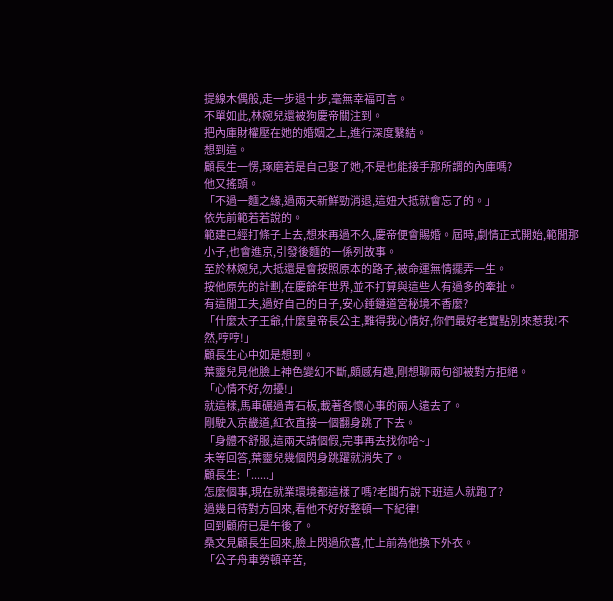提線木偶般,走一步退十步,毫無幸福可言。
不單如此,林婉兒還被狗慶帝關注到。
把內庫財權壓在她的婚姻之上,進行深度繫結。
想到這。
顧長生一愣,琢磨若是自己娶了她,不是也能接手那所謂的內庫嗎?
他又搖頭。
「不過一麵之緣,過兩天新鮮勁消退,這妞大抵就會忘了的。」
依先前範若若說的。
範建已經打條子上去,想來再過不久,慶帝便會賜婚。屆時,劇情正式開始,範閒那小子,也會進京,引發後麵的一係列故事。
至於林婉兒,大抵還是會按照原本的路子,被命運無情擺弄一生。
按他原先的計劃,在慶餘年世界,並不打算與這些人有過多的牽扯。
有這閒工夫,過好自己的日子,安心錘鏈道宮秘境不香麼?
「什麼太子王爺,什麼皇帝長公主,難得我心情好,你們最好老實點別來惹我!不然,哼哼!」
顧長生心中如是想到。
葉靈兒見他臉上神色變幻不斷,頗感有趣,剛想聊兩句卻被對方拒絕。
「心情不好,勿擾!」
就這樣,馬車碾過青石板,載著各懷心事的兩人遠去了。
剛駛入京畿道,紅衣直接一個翻身跳了下去。
「身體不舒服,這兩天請個假,完事再去找你哈~」
未等回答,葉靈兒幾個閃身跳躍就消失了。
顧長生:「......」
怎麼個事,現在就業環境都這樣了嗎?老闆冇說下班這人就跑了?
過幾日待對方回來,看他不好好整頓一下紀律!
回到顧府已是午後了。
桑文見顧長生回來,臉上閃過欣喜,忙上前為他換下外衣。
「公子舟車勞頓辛苦,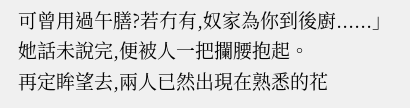可曾用過午膳?若冇有,奴家為你到後廚......」
她話未說完,便被人一把攔腰抱起。
再定眸望去,兩人已然出現在熟悉的花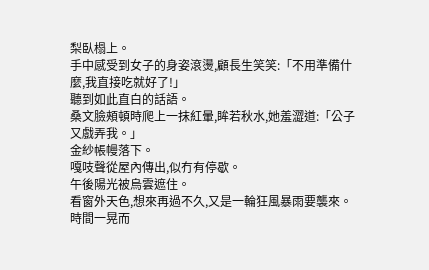梨臥榻上。
手中感受到女子的身姿滾燙,顧長生笑笑:「不用準備什麼,我直接吃就好了!」
聽到如此直白的話語。
桑文臉頰頓時爬上一抹紅暈,眸若秋水,她羞澀道:「公子又戲弄我。」
金紗帳幔落下。
嘎吱聲從屋內傳出,似冇有停歇。
午後陽光被烏雲遮住。
看窗外天色,想來再過不久,又是一輪狂風暴雨要襲來。
時間一晃而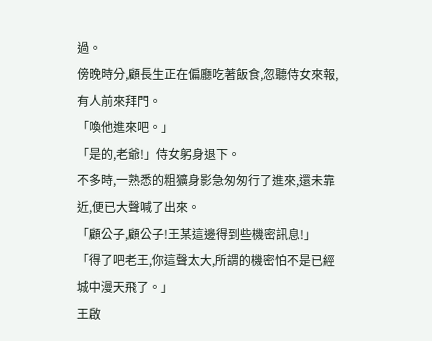過。
傍晚時分,顧長生正在偏廳吃著飯食,忽聽侍女來報,有人前來拜門。
「喚他進來吧。」
「是的,老爺!」侍女躬身退下。
不多時,一熟悉的粗獷身影急匆匆行了進來,還未靠近,便已大聲喊了出來。
「顧公子,顧公子!王某這邊得到些機密訊息!」
「得了吧老王,你這聲太大,所謂的機密怕不是已經城中漫天飛了。」
王啟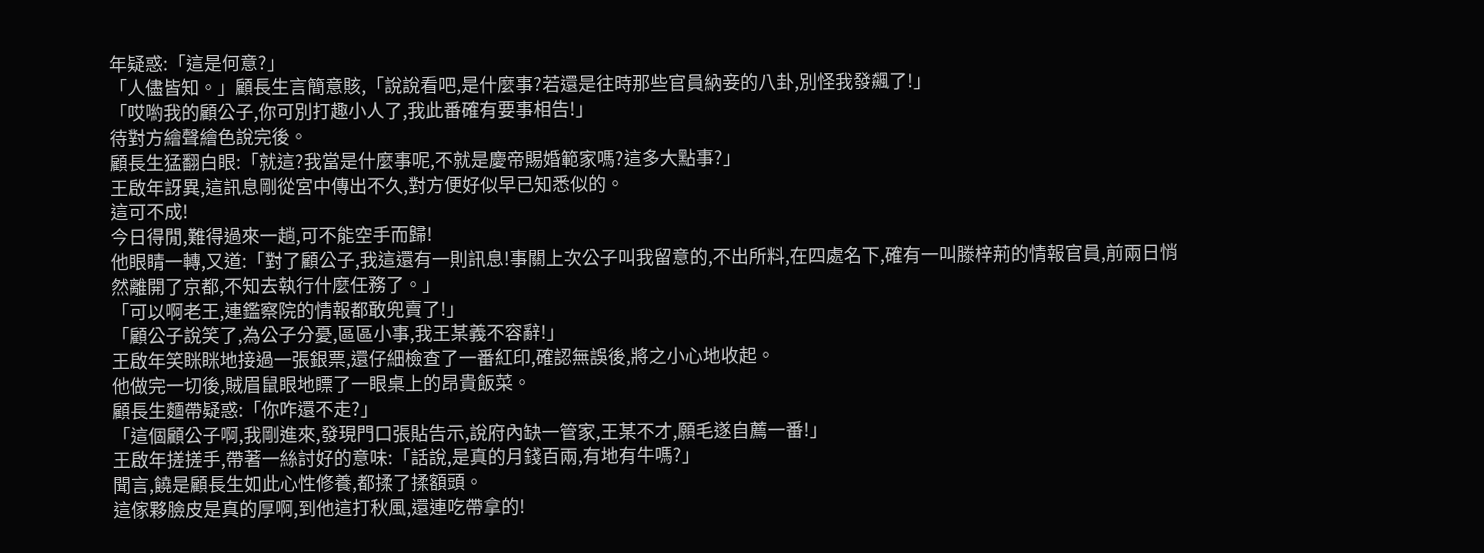年疑惑:「這是何意?」
「人儘皆知。」顧長生言簡意賅,「說說看吧,是什麼事?若還是往時那些官員納妾的八卦,別怪我發飆了!」
「哎喲我的顧公子,你可別打趣小人了,我此番確有要事相告!」
待對方繪聲繪色說完後。
顧長生猛翻白眼:「就這?我當是什麼事呢,不就是慶帝賜婚範家嗎?這多大點事?」
王啟年訝異,這訊息剛從宮中傳出不久,對方便好似早已知悉似的。
這可不成!
今日得閒,難得過來一趟,可不能空手而歸!
他眼睛一轉,又道:「對了顧公子,我這還有一則訊息!事關上次公子叫我留意的,不出所料,在四處名下,確有一叫滕梓荊的情報官員,前兩日悄然離開了京都,不知去執行什麼任務了。」
「可以啊老王,連鑑察院的情報都敢兜賣了!」
「顧公子說笑了,為公子分憂,區區小事,我王某義不容辭!」
王啟年笑眯眯地接過一張銀票,還仔細檢查了一番紅印,確認無誤後,將之小心地收起。
他做完一切後,賊眉鼠眼地瞟了一眼桌上的昂貴飯菜。
顧長生麵帶疑惑:「你咋還不走?」
「這個顧公子啊,我剛進來,發現門口張貼告示,說府內缺一管家,王某不才,願毛遂自薦一番!」
王啟年搓搓手,帶著一絲討好的意味:「話說,是真的月錢百兩,有地有牛嗎?」
聞言,饒是顧長生如此心性修養,都揉了揉額頭。
這傢夥臉皮是真的厚啊,到他這打秋風,還連吃帶拿的!